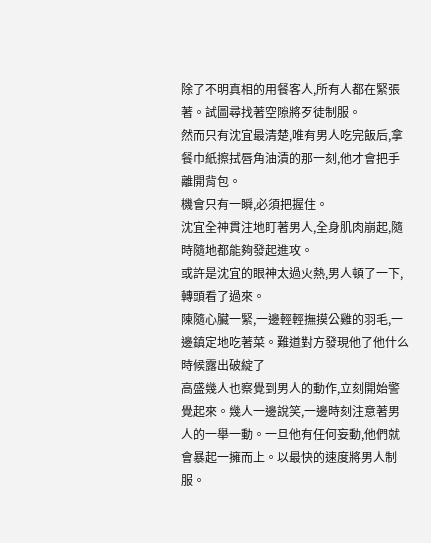除了不明真相的用餐客人,所有人都在緊張著。試圖尋找著空隙將歹徒制服。
然而只有沈宜最清楚,唯有男人吃完飯后,拿餐巾紙擦拭唇角油漬的那一刻,他才會把手離開背包。
機會只有一瞬,必須把握住。
沈宜全神貫注地盯著男人,全身肌肉崩起,隨時隨地都能夠發起進攻。
或許是沈宜的眼神太過火熱,男人頓了一下,轉頭看了過來。
陳隨心臟一緊,一邊輕輕撫摸公雞的羽毛,一邊鎮定地吃著菜。難道對方發現他了他什么時候露出破綻了
高盛幾人也察覺到男人的動作,立刻開始警覺起來。幾人一邊說笑,一邊時刻注意著男人的一舉一動。一旦他有任何妄動,他們就會暴起一擁而上。以最快的速度將男人制服。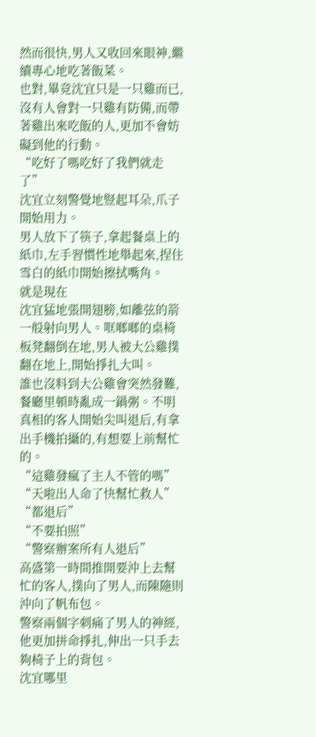然而很快,男人又收回來眼神,繼續專心地吃著飯菜。
也對,畢竟沈宜只是一只雞而已,沒有人會對一只雞有防備,而帶著雞出來吃飯的人,更加不會妨礙到他的行動。
“吃好了嗎吃好了我們就走了”
沈宜立刻警覺地豎起耳朵,爪子開始用力。
男人放下了筷子,拿起餐桌上的紙巾,左手習慣性地舉起來,捏住雪白的紙巾開始擦拭嘴角。
就是現在
沈宜猛地張開翅膀,如離弦的箭一般射向男人。哐啷啷的桌椅板凳翻倒在地,男人被大公雞撲翻在地上,開始掙扎大叫。
誰也沒料到大公雞會突然發難,餐廳里頓時亂成一鍋粥。不明真相的客人開始尖叫退后,有拿出手機拍攝的,有想要上前幫忙的。
“這雞發瘋了主人不管的嗎”
“天啦出人命了快幫忙救人”
“都退后”
“不要拍照”
“警察辦案所有人退后”
高盛第一時間推開要沖上去幫忙的客人,撲向了男人,而陳隨則沖向了帆布包。
警察兩個字刺痛了男人的神經,他更加拼命掙扎,伸出一只手去夠椅子上的背包。
沈宜哪里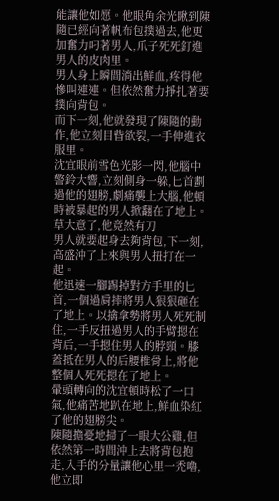能讓他如愿。他眼角余光瞅到陳隨已經向著帆布包撲過去,他更加奮力叼著男人,爪子死死釘進男人的皮肉里。
男人身上瞬間淌出鮮血,疼得他慘叫連連。但依然奮力掙扎著要撲向背包。
而下一刻,他就發現了陳隨的動作,他立刻目眥欲裂,一手伸進衣服里。
沈宜眼前雪色光影一閃,他腦中警鈴大響,立刻側身一躲,匕首劃過他的翅膀,劇痛襲上大腦,他頓時被暴起的男人掀翻在了地上。
草大意了,他竟然有刀
男人就要起身去夠背包,下一刻,高盛沖了上來與男人扭打在一起。
他迅速一腳踢掉對方手里的匕首,一個過肩摔將男人狠狠砸在了地上。以擒拿勢將男人死死制住,一手反扭過男人的手臂摁在背后,一手摁住男人的脖頸。膝蓋抵在男人的后腰椎骨上,將他整個人死死摁在了地上。
暈頭轉向的沈宜頓時松了一口氣,他痛苦地趴在地上,鮮血染紅了他的翅膀尖。
陳隨擔憂地掃了一眼大公雞,但依然第一時間沖上去將背包抱走,入手的分量讓他心里一禿嚕,他立即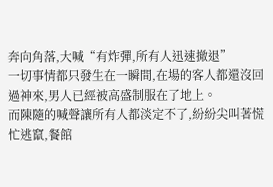奔向角落,大喊“有炸彈,所有人迅速撤退”
一切事情都只發生在一瞬間,在場的客人都還沒回過神來,男人已經被高盛制服在了地上。
而陳隨的喊聲讓所有人都淡定不了,紛紛尖叫著慌忙逃竄,餐館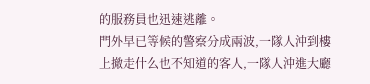的服務員也迅速逃離。
門外早已等候的警察分成兩波,一隊人沖到樓上撤走什么也不知道的客人,一隊人沖進大廳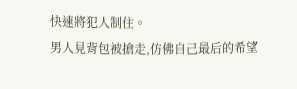快速將犯人制住。
男人見背包被搶走,仿佛自己最后的希望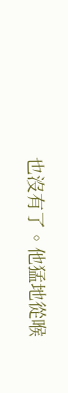也沒有了。他猛地從喉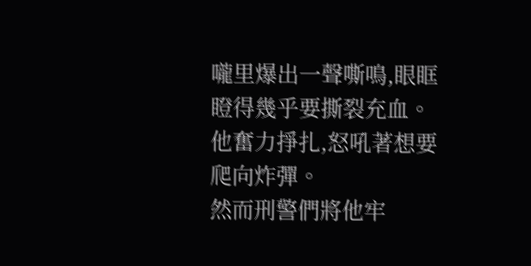嚨里爆出一聲嘶鳴,眼眶瞪得幾乎要撕裂充血。
他奮力掙扎,怒吼著想要爬向炸彈。
然而刑警們將他牢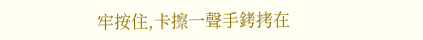牢按住,卡擦一聲手銬拷在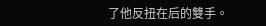了他反扭在后的雙手。